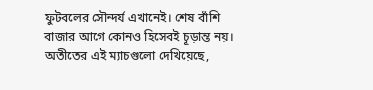ফুটবলের সৌন্দর্য এখানেই। শেষ বাঁশি বাজার আগে কোনও হিসেবই চূড়ান্ত নয়। অতীতের এই ম্যাচগুলো দেখিয়েছে,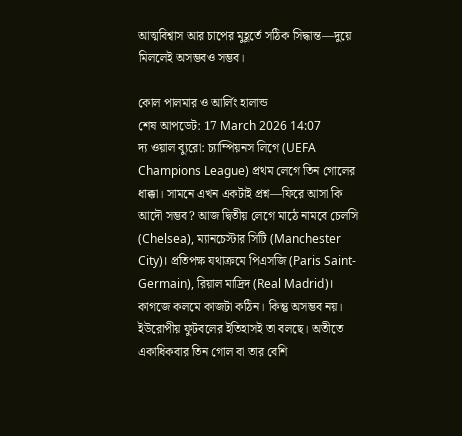আত্মবিশ্বাস আর চাপের মুহূর্তে সঠিক সিদ্ধান্ত—দুয়ে মিললেই অসম্ভবও সম্ভব।

কোল পালমার ও আর্লিং হালান্ড
শেষ আপডেট: 17 March 2026 14:07
দ্য ওয়াল ব্যুরো: চ্যাম্পিয়নস লিগে (UEFA Champions League) প্রথম লেগে তিন গোলের ধাক্কা। সামনে এখন একটাই প্রশ্ন—ফিরে আসা কি আদৌ সম্ভব? আজ দ্বিতীয় লেগে মাঠে নামবে চেলসি (Chelsea), ম্যানচেস্টার সিটি (Manchester City)। প্রতিপক্ষ যথাক্রমে পিএসজি (Paris Saint-Germain), রিয়াল মাদ্রিদ (Real Madrid)। কাগজে কলমে কাজটা কঠিন। কিন্তু অসম্ভব নয়। ইউরোপীয় ফুটবলের ইতিহাসই তা বলছে। অতীতে একাধিকবার তিন গোল বা তার বেশি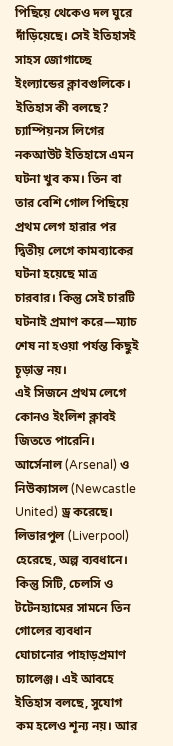পিছিয়ে থেকেও দল ঘুরে দাঁড়িয়েছে। সেই ইতিহাসই সাহস জোগাচ্ছে ইংল্যান্ডের ক্লাবগুলিকে।
ইতিহাস কী বলছে?
চ্যাম্পিয়নস লিগের নকআউট ইতিহাসে এমন ঘটনা খুব কম। তিন বা তার বেশি গোল পিছিয়ে প্রথম লেগ হারার পর দ্বিতীয় লেগে কামব্যাকের ঘটনা হয়েছে মাত্র চারবার। কিন্তু সেই চারটি ঘটনাই প্রমাণ করে—ম্যাচ শেষ না হওয়া পর্যন্ত কিছুই চূড়ান্ত নয়।
এই সিজনে প্রথম লেগে কোনও ইংলিশ ক্লাবই জিততে পারেনি। আর্সেনাল (Arsenal) ও নিউক্যাসল (Newcastle United) ড্র করেছে। লিভারপুল (Liverpool) হেরেছে, অল্প ব্যবধানে। কিন্তু সিটি, চেলসি ও টটেনহ্যামের সামনে তিন গোলের ব্যবধান ঘোচানোর পাহাড়প্রমাণ চ্যালেঞ্জ। এই আবহে ইতিহাস বলছে, সুযোগ কম হলেও শূন্য নয়। আর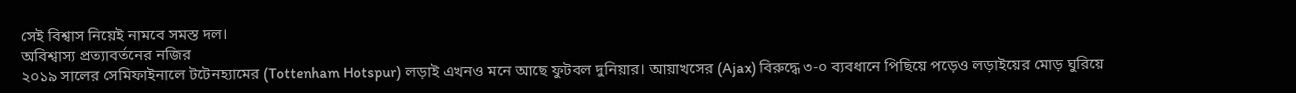সেই বিশ্বাস নিয়েই নামবে সমস্ত দল।
অবিশ্বাস্য প্রত্যাবর্তনের নজির
২০১৯ সালের সেমিফাইনালে টটেনহ্যামের (Tottenham Hotspur) লড়াই এখনও মনে আছে ফুটবল দুনিয়ার। আয়াখসের (Ajax) বিরুদ্ধে ৩-০ ব্যবধানে পিছিয়ে পড়েও লড়াইয়ের মোড় ঘুরিয়ে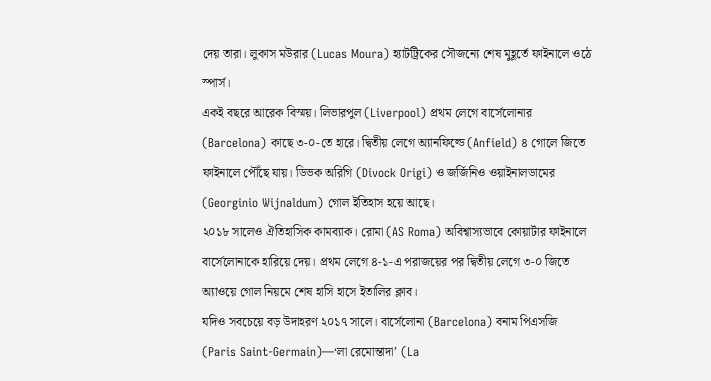দেয় তারা। লুকাস মউরার (Lucas Moura) হ্যাটট্রিকের সৌজন্যে শেষ মুহূর্তে ফাইনালে ওঠে স্পার্স।
একই বছরে আরেক বিস্ময়। লিভারপুল (Liverpool) প্রথম লেগে বার্সেলোনার (Barcelona) কাছে ৩-০-তে হারে। দ্বিতীয় লেগে অ্যানফিল্ডে (Anfield) ৪ গোলে জিতে ফাইনালে পৌঁছে যায়। ডিভক অরিগি (Divock Origi) ও জর্জিনিও ওয়াইনালডামের (Georginio Wijnaldum) গোল ইতিহাস হয়ে আছে।
২০১৮ সালেও ঐতিহাসিক কামব্যাক। রোমা (AS Roma) অবিশ্বাস্যভাবে কোয়ার্টার ফাইনালে বার্সেলোনাকে হারিয়ে দেয়। প্রথম লেগে ৪-১-এ পরাজয়ের পর দ্বিতীয় লেগে ৩-০ জিতে অ্যাওয়ে গোল নিয়মে শেষ হাসি হাসে ইতালির ক্লাব।
যদিও সবচেয়ে বড় উদাহরণ ২০১৭ সালে। বার্সেলোনা (Barcelona) বনাম পিএসজি (Paris Saint-Germain)—‘লা রেমোন্তাদা’ (La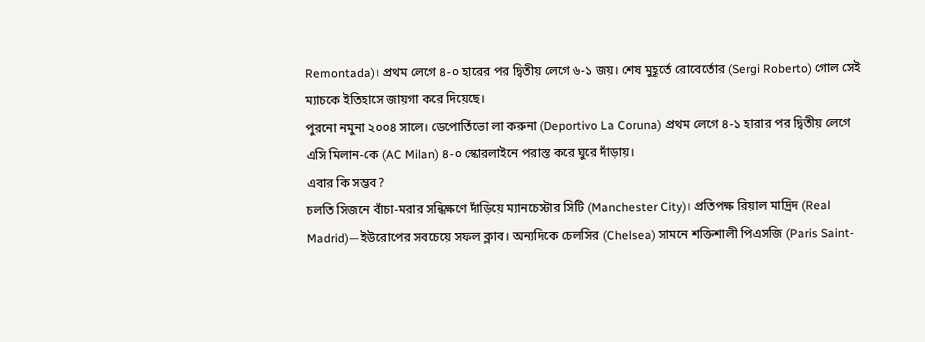Remontada)। প্রথম লেগে ৪-০ হারের পর দ্বিতীয় লেগে ৬-১ জয়। শেষ মুহূর্তে রোবের্তোর (Sergi Roberto) গোল সেই ম্যাচকে ইতিহাসে জায়গা করে দিয়েছে।
পুরনো নমুনা ২০০৪ সালে। ডেপোর্তিভো লা করুনা (Deportivo La Coruna) প্রথম লেগে ৪-১ হারার পর দ্বিতীয় লেগে এসি মিলান-কে (AC Milan) ৪-০ স্কোরলাইনে পরাস্ত করে ঘুরে দাঁড়ায়।
এবার কি সম্ভব?
চলতি সিজনে বাঁচা-মরার সন্ধিক্ষণে দাঁড়িয়ে ম্যানচেস্টার সিটি (Manchester City)। প্রতিপক্ষ রিয়াল মাদ্রিদ (Real Madrid)—ইউরোপের সবচেয়ে সফল ক্লাব। অন্যদিকে চেলসির (Chelsea) সামনে শক্তিশালী পিএসজি (Paris Saint-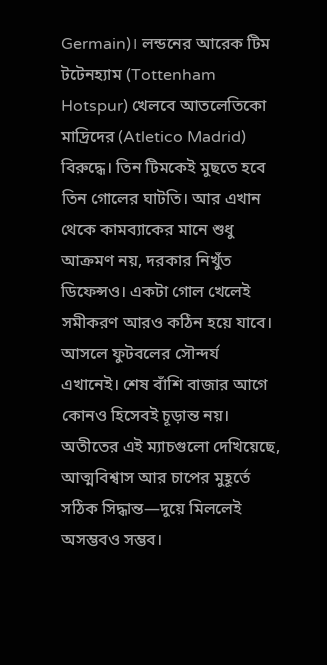Germain)। লন্ডনের আরেক টিম টটেনহ্যাম (Tottenham Hotspur) খেলবে আতলেতিকো মাদ্রিদের (Atletico Madrid) বিরুদ্ধে। তিন টিমকেই মুছতে হবে তিন গোলের ঘাটতি। আর এখান থেকে কামব্যাকের মানে শুধু আক্রমণ নয়, দরকার নিখুঁত ডিফেন্সও। একটা গোল খেলেই সমীকরণ আরও কঠিন হয়ে যাবে।
আসলে ফুটবলের সৌন্দর্য এখানেই। শেষ বাঁশি বাজার আগে কোনও হিসেবই চূড়ান্ত নয়। অতীতের এই ম্যাচগুলো দেখিয়েছে, আত্মবিশ্বাস আর চাপের মুহূর্তে সঠিক সিদ্ধান্ত—দুয়ে মিললেই অসম্ভবও সম্ভব।